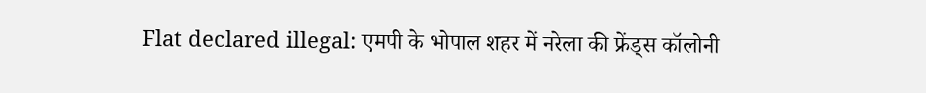Flat declared illegal: एमपी के भोपाल शहर में नरेला की फ्रेंड्स कॉलोनी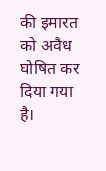की इमारत को अवैध घोषित कर दिया गया है।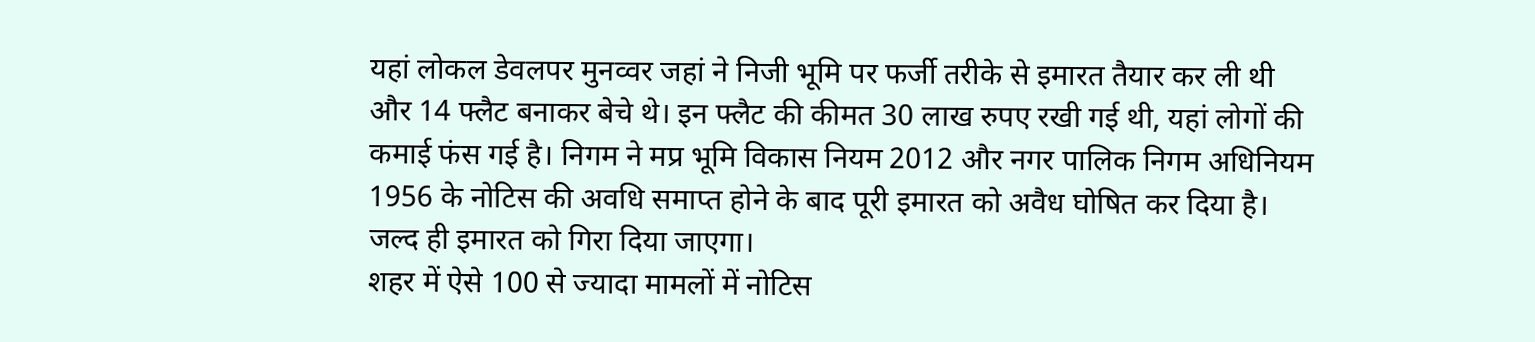यहां लोकल डेवलपर मुनव्वर जहां ने निजी भूमि पर फर्जी तरीके से इमारत तैयार कर ली थी और 14 फ्लैट बनाकर बेचे थे। इन फ्लैट की कीमत 30 लाख रुपए रखी गई थी, यहां लोगों की कमाई फंस गई है। निगम ने मप्र भूमि विकास नियम 2012 और नगर पालिक निगम अधिनियम 1956 के नोटिस की अवधि समाप्त होने के बाद पूरी इमारत को अवैध घोषित कर दिया है। जल्द ही इमारत को गिरा दिया जाएगा।
शहर में ऐसे 100 से ज्यादा मामलों में नोटिस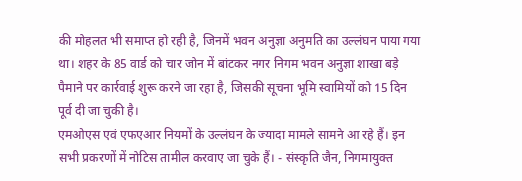की मोहलत भी समाप्त हो रही है, जिनमें भवन अनुज्ञा अनुमति का उल्लंघन पाया गया था। शहर के 85 वार्ड को चार जोन में बांटकर नगर निगम भवन अनुज्ञा शाखा बड़े पैमाने पर कार्रवाई शुरू करने जा रहा है, जिसकी सूचना भूमि स्वामियों को 15 दिन पूर्व दी जा चुकी है।
एमओएस एवं एफएआर नियमों के उल्लंघन के ज्यादा मामले सामने आ रहे हैं। इन सभी प्रकरणों में नोटिस तामील करवाए जा चुके हैं। - संस्कृति जैन, निगमायुक्त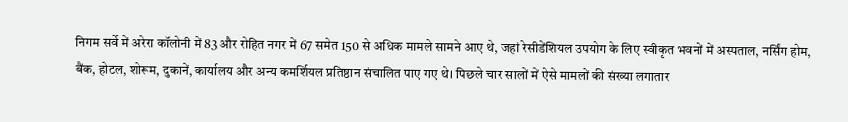निगम सर्वे में अरेरा कॉलोनी में 83 और रोहित नगर में 67 समेत 150 से अधिक मामले सामने आए थे, जहां रेसीडेंशियल उपयोग के लिए स्वीकृत भवनों में अस्पताल, नर्सिंग होम, बैंक, होटल, शोरूम, दुकानें, कार्यालय और अन्य कमर्शियल प्रतिष्ठान संचालित पाए गए थे। पिछले चार सालों में ऐसे मामलों की संख्या लगातार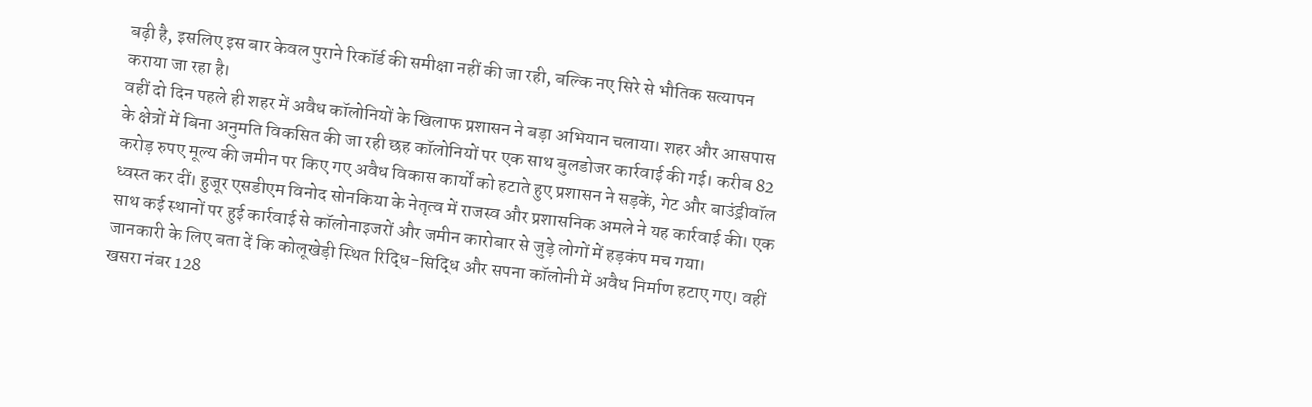बढ़ी है, इसलिए इस बार केवल पुराने रिकॉर्ड की समीक्षा नहीं की जा रही, बल्कि नए सिरे से भौतिक सत्यापन कराया जा रहा है।
वहीं दो दिन पहले ही शहर में अवैध कॉलोनियों के खिलाफ प्रशासन ने बड़ा अभियान चलाया। शहर और आसपास के क्षेत्रों में बिना अनुमति विकसित की जा रही छह कॉलोनियों पर एक साथ बुलडोजर कार्रवाई की गई। करीब 82 करोड़ रुपए मूल्य की जमीन पर किए गए अवैध विकास कार्यों को हटाते हुए प्रशासन ने सड़कें, गेट और बाउंड्रीवॉल ध्वस्त कर दीं। हुजूर एसडीएम विनोद सोनकिया के नेतृत्व में राजस्व और प्रशासनिक अमले ने यह कार्रवाई की। एक साथ कई स्थानों पर हुई कार्रवाई से कॉलोनाइजरों और जमीन कारोबार से जुड़े लोगों में हड़कंप मच गया।
जानकारी के लिए बता दें कि कोलूखेड़ी स्थित रिद्धि-सिद्धि और सपना कॉलोनी में अवैध निर्माण हटाए गए। वहीं खसरा नंबर 128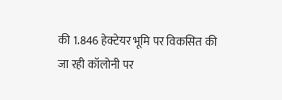की 1.846 हेक्टेयर भूमि पर विकसित की जा रही कॉलोनी पर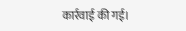कार्रवाई की गई।